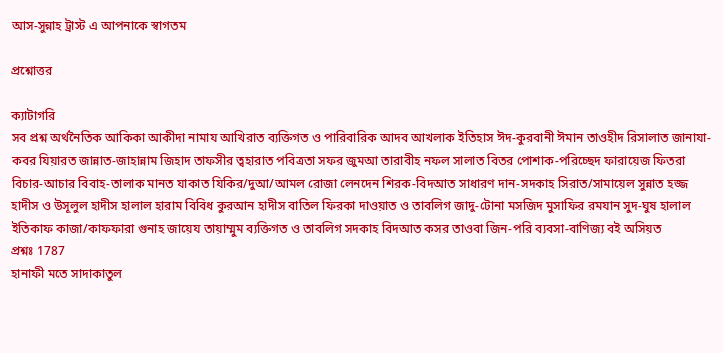আস-সুন্নাহ ট্রাস্ট এ আপনাকে স্বাগতম

প্রশ্নোত্তর

ক্যাটাগরি
সব প্রশ্ন অর্থনৈতিক আকিকা আকীদা নামায আখিরাত ব্যক্তিগত ও পারিবারিক আদব আখলাক ইতিহাস ঈদ-কুরবানী ঈমান তাওহীদ রিসালাত জানাযা-কবর যিয়ারত জান্নাত-জাহান্নাম জিহাদ তাফসীর ত্বহারাত পবিত্রতা সফর জুমআ তারাবীহ নফল সালাত বিতর পোশাক-পরিচ্ছেদ ফারায়েজ ফিতরা বিচার-আচার বিবাহ-তালাক মানত যাকাত যিকির/দুআ/আমল রোজা লেনদেন শিরক-বিদআত সাধারণ দান-সদকাহ সিরাত/সামায়েল সুন্নাত হজ্জ হাদীস ও উসূলুল হাদীস হালাল হারাম বিবিধ কুরআন হাদীস বাতিল ফিরকা দাওয়াত ও তাবলিগ জাদু-টোনা মসজিদ মুসাফির রমযান সুদ-ঘুষ হালাল ইতিকাফ কাজা/কাফফারা গুনাহ জায়েয তায়াম্মুম ব্যক্তিগত ও তাবলিগ সদকাহ বিদআত কসর তাওবা জিন-পরি ব্যবসা-বাণিজ্য বই অসিয়ত
প্রশ্নঃ 1787
হানাফী মতে সাদাকাতুল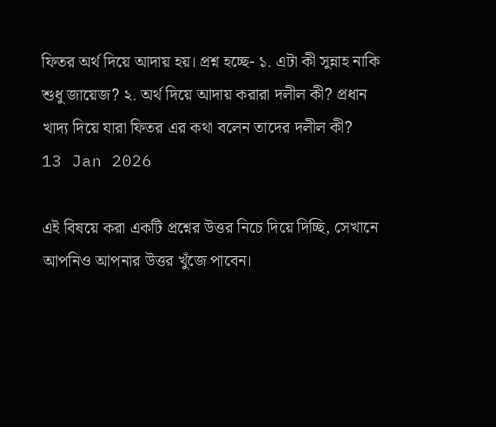ফিতর অর্থ দিয়ে আদায় হয়। প্রশ্ন হচ্ছে- ১. এটা কী সুন্নাহ নাকি শুধু জায়েজ? ২. অর্থ দিয়ে আদায় করারা দলীল কী? প্রধান খাদ্য দিয়ে যারা ফিতর এর কথা বলেন তাদের দলীল কী?
13 Jan 2026

এই বিষয়ে করা একটি প্রশ্নের উত্তর নিচে দিয়ে দিচ্ছি, সেখানে আপনিও আপনার উত্তর খুঁজে পাবেন।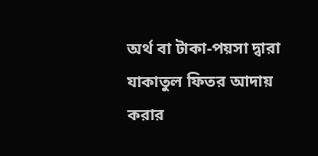অর্থ বা টাকা-পয়সা দ্বারা যাকাতুল ফিতর আদায় করার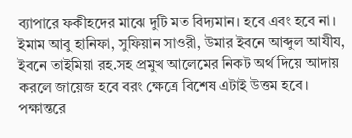ব্যাপারে ফকীহদের মাঝে দুটি মত বিদ্যমান। হবে এবং হবে না। ইমাম আবু হানিফা, সুফিয়ান সাওরী, উমার ইবনে আব্দুল আযীয, ইবনে তাইমিয়া রহ.সহ প্রমুখ আলেমের নিকট অর্থ দিয়ে আদায় করলে জায়েজ হবে বরং ক্ষেত্রে বিশেষ এটাই উত্তম হবে। পক্ষান্তরে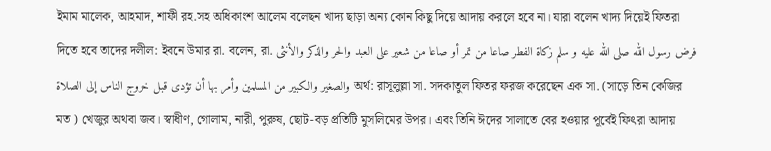ইমাম মালেক, আহমাদ, শাফী রহ.সহ অধিকাংশ আলেম বলেছন খাদ্য ছাড়া অন্য কোন কিছু দিয়ে আদায় করলে হবে না। যারা বলেন খাদ্য দিয়েই ফিতরা দিতে হবে তাদের দলীল: ইবনে উমার রা. বলেন, রা. فرض رسول الله صلى الله عليه و سلم زكاة الفطر صاعا من تمر أو صاعا من شعير على العبد والحر والذكر والأنثى والصغير والكبير من المسلمين وأمر بها أن تؤدى قبل خروج الناس إلى الصلاة অর্থ: রাসূলুল্লা সা. সদকাতুল ফিতর ফরজ করেছেন এক সা. (সাড়ে তিন কেজির মত ) খেজুর অথবা জব। স্বাধীণ, গোলাম, নারী, পুরুষ, ছোট-বড় প্রতিটি মুসলিমের উপর। এবং তিনি ঈদের সালাতে বের হওয়ার পূর্বেই ফিৎরা আদায়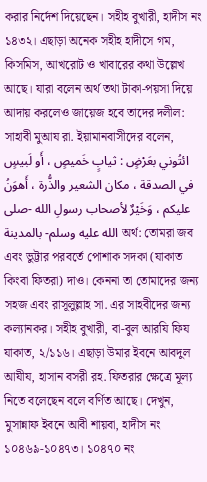করার নির্দেশ দিয়েছেন। সহীহ বুখারী, হাদীস নং ১৪৩২। এছাড়া অনেক সহীহ হাদীসে গম, কিসমিস, আখরোট ও খাবারের কথা উল্লেখ আছে। যারা বলেন অর্থ তথা টাকা-পয়সা দিয়ে আদায় করলেও জায়েজ হবে তাদের দলীল: সাহাবী মুআয রা. ইয়ামানবাসীদের বলেন, ائتُوني بعَرْضٍ : ثيابٍ خَميصٍ ، أَو لَبيسٍ في الصدقة ، مكان الشعير والذُّرة ، أَهوَنُ عليكم ، وَخَيْرٌ لأصحاب رسولِ الله -صلى الله عليه وسلم- بالمدينة অর্থ: তোমরা জব এবং ভুট্টার পরবর্তে পোশাক সদকা (যাকাত কিংবা ফিতরা) দাও। কেননা তা তোমাদের জন্য সহজ এবং রাসূলুল্লাহ সা. এর সাহবীদের জন্য কল্যানকর। সহীহ বুখারী, বা-বুল আরযি ফিয যাকাত, ২/১১৬। এছাড়া উমার ইবনে আবদুল আযীয, হাসান বসরী রহ. ফিতরার ক্ষেত্রে মূল্য নিতে বলেছেন বলে বর্ণিত আছে। দেখুন, মুসান্নাফ ইবনে আবী শায়বা, হাদীস নং ১০৪৬৯-১০৪৭৩। ১০৪৭০ নং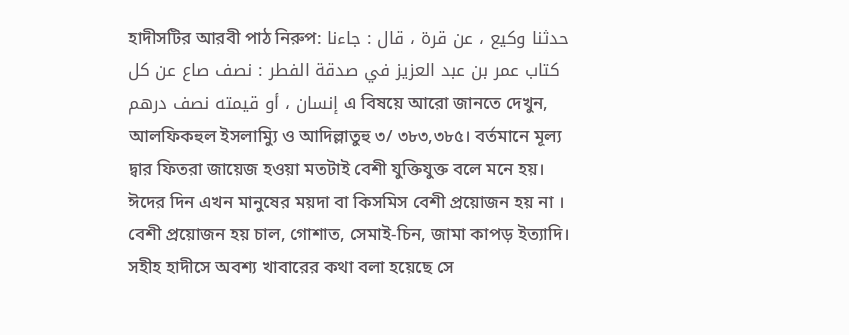হাদীসটির আরবী পাঠ নিরুপ: حدثنا وكيع ، عن قرة ، قال : جاءنا كتاب عمر بن عبد العزيز في صدقة الفطر : نصف صاع عن كل إنسان ، أو قيمته نصف درهم এ বিষয়ে আরো জানতে দেখুন, আলফিকহুল ইসলাম্যিু ও আদিল্লাতুহু ৩/ ৩৮৩,৩৮৫। বর্তমানে মূল্য দ্বার ফিতরা জায়েজ হওয়া মতটাই বেশী যুক্তিযুক্ত বলে মনে হয়। ঈদের দিন এখন মানুষের ময়দা বা কিসমিস বেশী প্রয়োজন হয় না । বেশী প্রয়োজন হয় চাল, গোশাত, সেমাই-চিন, জামা কাপড় ইত্যাদি। সহীহ হাদীসে অবশ্য খাবারের কথা বলা হয়েছে সে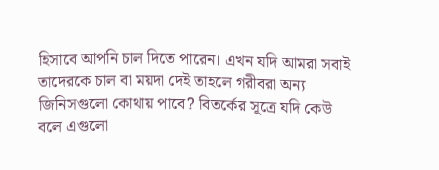হিসাবে আপনি চাল দিতে পারেন। এখন যদি আমরা সবাই তাদেরকে চাল বা ময়দা দেই তাহলে গরীবরা অন্য জিনিসগুলো কোথায় পাবে? বিতর্কের সূত্রে যদি কেউ বলে এগুলো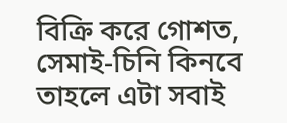বিক্রি করে গোশত, সেমাই-চিনি কিনবে তাহলে এটা সবাই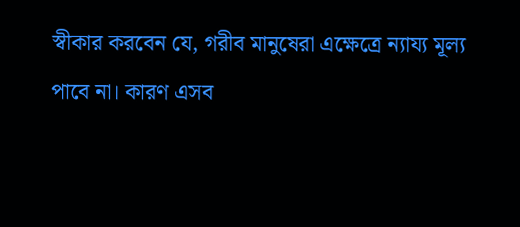স্বীকার করবেন যে, গরীব মানুষেরা এক্ষেত্রে ন্যায্য মূল্য পাবে না। কারণ এসব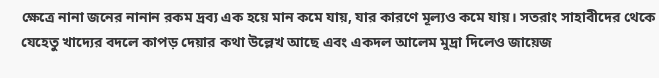ক্ষেত্রে নানা জনের নানান রকম দ্রব্য এক হয়ে মান কমে যায়, যার কারণে মূল্যও কমে যায়। সতরাং সাহাবীদের থেকে যেহেতু খাদ্যের বদলে কাপড় দেয়ার কথা উল্লেখ আছে এবং একদল আলেম মুদ্রা দিলেও জায়েজ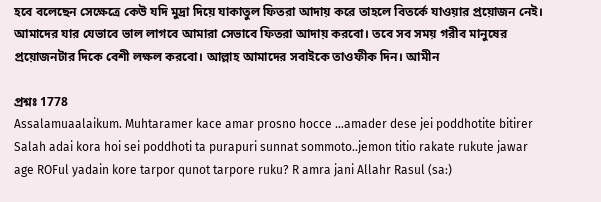হবে বলেছেন সেক্ষেত্রে কেউ যদি মুদ্রা দিয়ে যাকাতুল ফিতরা আদায় করে তাহলে বিতর্কে যাওয়ার প্রয়োজন নেই। আমাদের যার যেভাবে ভাল লাগবে আমারা সেভাবে ফিতরা আদায় করবো। তবে সব সময় গরীব মানুষের প্রয়োজনটার দিকে বেশী লক্ষল করবো। আল্লাহ আমাদের সবাইকে তাওফীক দিন। আমীন

প্রশ্নঃ 1778
Assalamuaalaikum. Muhtaramer kace amar prosno hocce …amader dese jei poddhotite bitirer Salah adai kora hoi sei poddhoti ta purapuri sunnat sommoto..jemon titio rakate rukute jawar age ROFul yadain kore tarpor qunot tarpore ruku? R amra jani Allahr Rasul (sa:)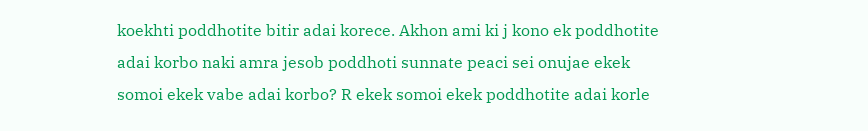koekhti poddhotite bitir adai korece. Akhon ami ki j kono ek poddhotite adai korbo naki amra jesob poddhoti sunnate peaci sei onujae ekek somoi ekek vabe adai korbo? R ekek somoi ekek poddhotite adai korle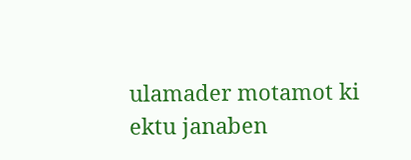ulamader motamot ki ektu janaben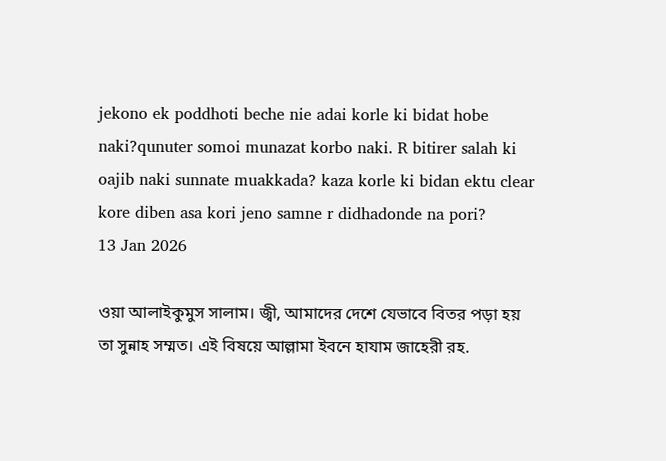jekono ek poddhoti beche nie adai korle ki bidat hobe naki?qunuter somoi munazat korbo naki. R bitirer salah ki oajib naki sunnate muakkada? kaza korle ki bidan ektu clear kore diben asa kori jeno samne r didhadonde na pori?
13 Jan 2026

ওয়া আলাইকুমুস সালাম। জ্বী, আমাদের দেশে যেভাবে বিতর পড়া হয় তা সুন্নাহ সম্মত। এই বিষয়ে আল্লামা ইবনে হাযাম জাহেরী রহ.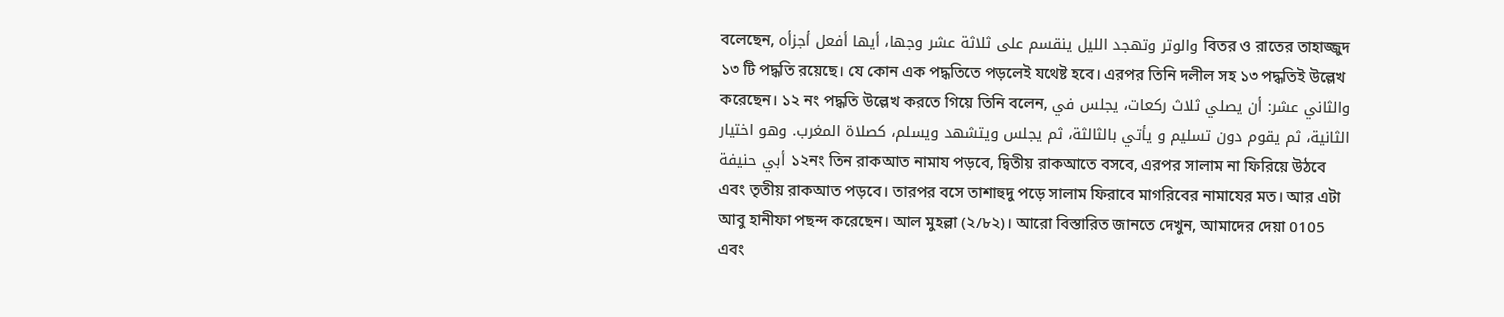বলেছেন, والوتر وتهجد الليل ينقسم على ثلاثة عشر وجها، أيها أفعل أجزأه বিতর ও রাতের তাহাজ্জুদ ১৩ টি পদ্ধতি রয়েছে। যে কোন এক পদ্ধতিতে পড়লেই যথেষ্ট হবে। এরপর তিনি দলীল সহ ১৩ পদ্ধতিই উল্লেখ করেছেন। ১২ নং পদ্ধতি উল্লেখ করতে গিয়ে তিনি বলেন, والثاني عشر: أن يصلي ثلاث ركعات، يجلس في الثانية، ثم يقوم دون تسليم و يأتي بالثالثة، ثم يجلس ويتشهد ويسلم، كصلاة المغرب. وهو اختيار أبي حنيفة ১২নং তিন রাকআত নামায পড়বে, দ্বিতীয় রাকআতে বসবে, এরপর সালাম না ফিরিয়ে উঠবে এবং তৃতীয় রাকআত পড়বে। তারপর বসে তাশাহুদু পড়ে সালাম ফিরাবে মাগরিবের নামাযের মত। আর এটা আবু হানীফা পছন্দ করেছেন। আল মুহল্লা (২/৮২)। আরো বিস্তারিত জানতে দেখুন, আমাদের দেয়া 0105 এবং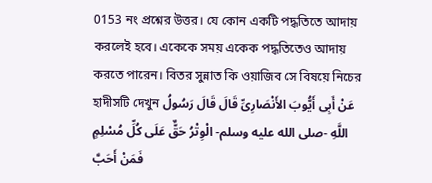0153 নং প্রশ্নের উত্তর। যে কোন একটি পদ্ধতিতে আদায় করলেই হবে। একেকে সময় একেক পদ্ধতিতেও আদায় করতে পারেন। বিতর সুন্নাত কি ওয়াজিব সে বিষয়ে নিচের হাদীসটি দেখুন عَنْ أَبِى أَيُّوبَ الأَنْصَارِىِّ قَالَ قَالَ رَسُولُ اللَّهِ -صلى الله عليه وسلم- الْوِتْرُ حَقٌّ عَلَى كُلِّ مُسْلِمٍ فَمَنْ أَحَبَّ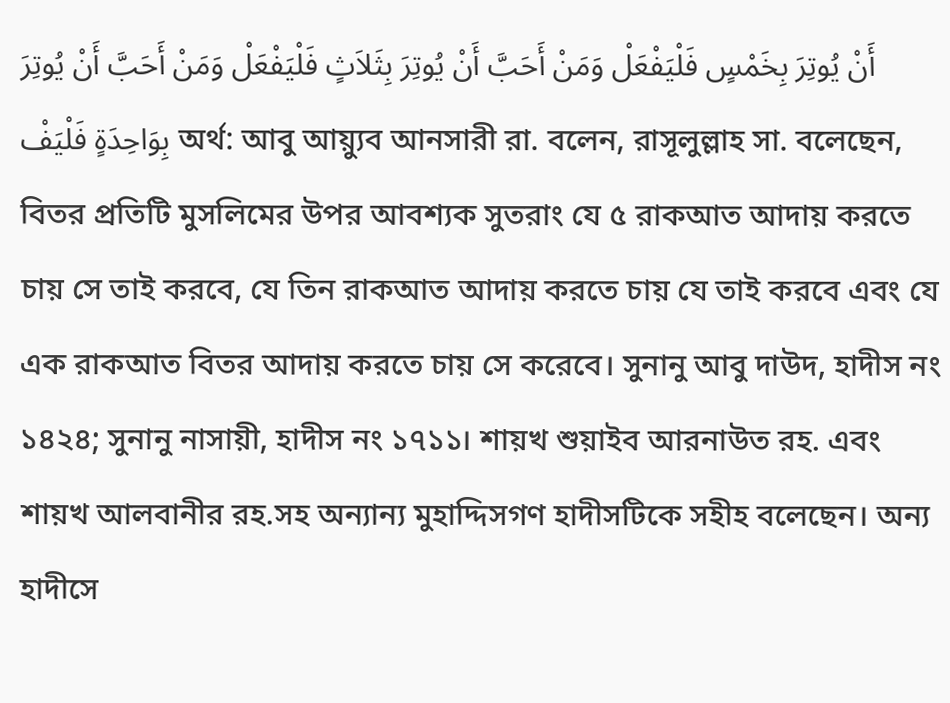أَنْ يُوتِرَ بِخَمْسٍ فَلْيَفْعَلْ وَمَنْ أَحَبَّ أَنْ يُوتِرَ بِثَلاَثٍ فَلْيَفْعَلْ وَمَنْ أَحَبَّ أَنْ يُوتِرَ بِوَاحِدَةٍ فَلْيَفْ অর্থ: আবু আয়্যুব আনসারী রা. বলেন, রাসূলুল্লাহ সা. বলেছেন, বিতর প্রতিটি মুসলিমের উপর আবশ্যক সুতরাং যে ৫ রাকআত আদায় করতে চায় সে তাই করবে, যে তিন রাকআত আদায় করতে চায় যে তাই করবে এবং যে এক রাকআত বিতর আদায় করতে চায় সে করেবে। সুনানু আবু দাউদ, হাদীস নং ১৪২৪; সুনানু নাসায়ী, হাদীস নং ১৭১১। শায়খ শুয়াইব আরনাউত রহ. এবং শায়খ আলবানীর রহ.সহ অন্যান্য মুহাদ্দিসগণ হাদীসটিকে সহীহ বলেছেন। অন্য হাদীসে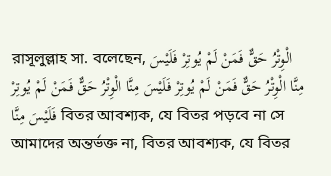রাসূলুল্লাহ সা. বলেছেন, الْوِتْرُ حَقٌّ فَمَنْ لَمْ يُوتِرْ فَلَيْسَ مِنَّا الْوِتْرُ حَقٌّ فَمَنْ لَمْ يُوتِرْ فَلَيْسَ مِنَّا الْوِتْرُ حَقٌّ فَمَنْ لَمْ يُوتِرْ فَلَيْسَ مِنَّا বিতর আবশ্যক, যে বিতর পড়বে না সে আমাদের অন্তর্ভক্ত না, বিতর আবশ্যক, যে বিতর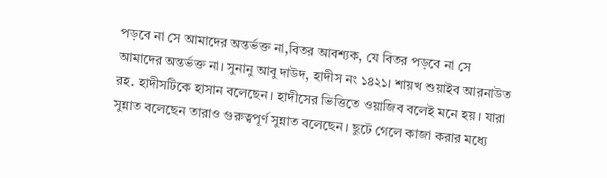পড়বে না সে আমাদের অন্তর্ভক্ত না,বিতর আবশ্যক, যে বিতর পড়বে না সে আমাদের অন্তর্ভক্ত না। সুনানু আবু দাউদ, হাদীস নং ১৪২১। শায়খ শুয়াইব আরনাউত রহ. হাদীসটিকে হাসান বলেছেন। হাদীসের ভিত্তিতে ওয়াজিব বলেই মনে হয়। যারা সুন্নাত বলেছেন তারাও গুরুত্বপূর্ণ সুন্নাত বলেছেন। ছুটে গেলে কাজা করার মধ্যে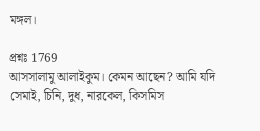মঙ্গল।

প্রশ্নঃ 1769
আসসালামু আলাইকুম। কেমন আছেন? আমি যদি সেমাই, চিনি, দুধ, নারকেল, কিসমিস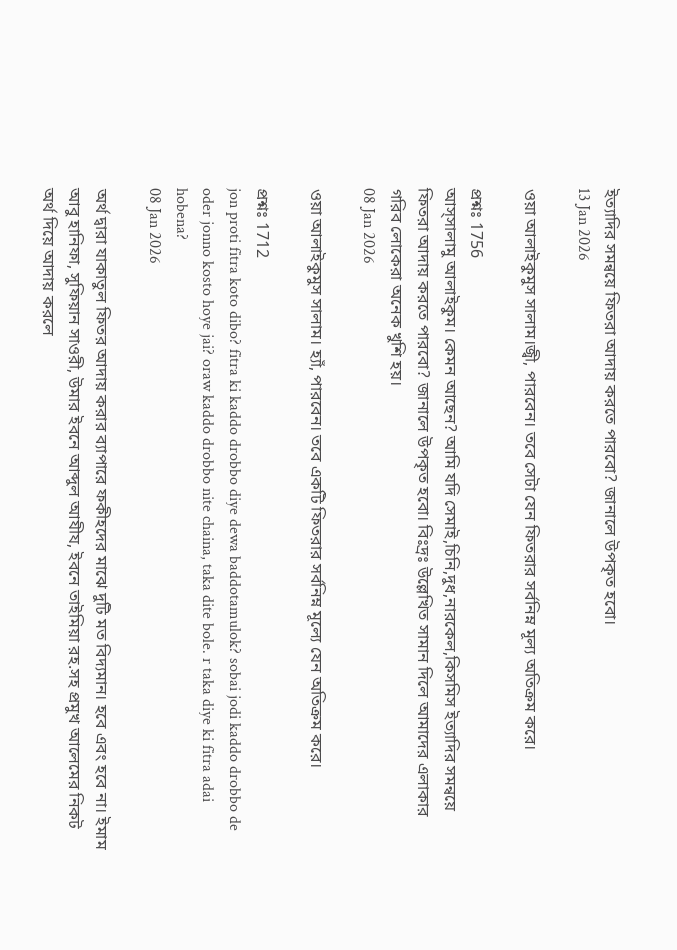ইত্যাদির সমন্বয়ে ফিতরা আদায় করতে পারবো? জানালে উপকৃত হবো।
13 Jan 2026

ওয়া আলাইকুমুস সালাম।জ্বী, পারবেন। তবে সেটা যেন ফিতরার সর্বনিম্ন মূল্য অতিক্রম করে।

প্রশ্নঃ 1756
আস্সালামু আলাইকুম। কেমন আছেন? আমি যদি সেমাই,চিনি,দুধ,নারকেল,কিসমিস ইত্যাদির সমন্বয়ে ফিতরা আদায় করতে পারবো? জানালে উপকৃত হবো। বিঃদ্রঃ উল্লেখিত সামান দিলে আমাদের এলাকার গরিব লোকেরা অনেক খুশি হয়।
08 Jan 2026

ওয়া আলাইকুমুস সালাম। হ্যাঁ, পারবেন। তবে একটি ফিতরার সর্বনিম্ন মূল্যে যেন অতিক্রম করে।

প্রশ্নঃ 1712
jon proti fitra koto dibo? fitra ki kaddo drobbo diye dewa baddotamulok? sobai jodi kaddo drobbo de oder jonno kosto hoye jai? oraw kaddo drobbo nite chaina, taka dite bole. r taka diye ki fitra adai hobena?
08 Jan 2026

অর্থ দ্বারা যাকাতুল ফিতর আদায় করার ব্যাপারে ফকীহদের মাঝে দুটি মত বিদ্যমান। হবে এবং হবে না। ইমাম আবু হানিফা, সুফিয়ান সাওরী, উমার ইবনে আব্দুল আযীয, ইবনে তাইমিয়া রহ.সহ প্রমুখ আলেমের নিকট অর্থ দিয়ে আদায় করলে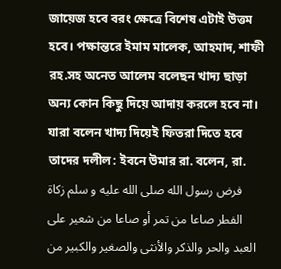জায়েজ হবে বরং ক্ষেত্রে বিশেষ এটাই উত্তম হবে। পক্ষান্তরে ইমাম মালেক, আহমাদ, শাফী রহ.সহ অনেত আলেম বলেছন খাদ্য ছাড়া অন্য কোন কিছু দিয়ে আদায় করলে হবে না। যারা বলেন খাদ্য দিয়েই ফিতরা দিতে হবে তাদের দলীল: ইবনে উমার রা. বলেন, রা. فرض رسول الله صلى الله عليه و سلم زكاة الفطر صاعا من تمر أو صاعا من شعير على العبد والحر والذكر والأنثى والصغير والكبير من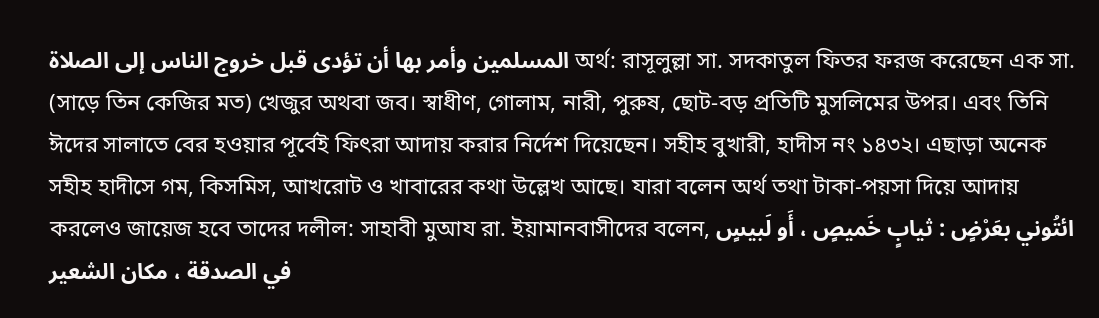المسلمين وأمر بها أن تؤدى قبل خروج الناس إلى الصلاة অর্থ: রাসূলুল্লা সা. সদকাতুল ফিতর ফরজ করেছেন এক সা. (সাড়ে তিন কেজির মত) খেজুর অথবা জব। স্বাধীণ, গোলাম, নারী, পুরুষ, ছোট-বড় প্রতিটি মুসলিমের উপর। এবং তিনি ঈদের সালাতে বের হওয়ার পূর্বেই ফিৎরা আদায় করার নির্দেশ দিয়েছেন। সহীহ বুখারী, হাদীস নং ১৪৩২। এছাড়া অনেক সহীহ হাদীসে গম, কিসমিস, আখরোট ও খাবারের কথা উল্লেখ আছে। যারা বলেন অর্থ তথা টাকা-পয়সা দিয়ে আদায় করলেও জায়েজ হবে তাদের দলীল: সাহাবী মুআয রা. ইয়ামানবাসীদের বলেন, ائتُوني بعَرْضٍ : ثيابٍ خَميصٍ ، أَو لَبيسٍ في الصدقة ، مكان الشعير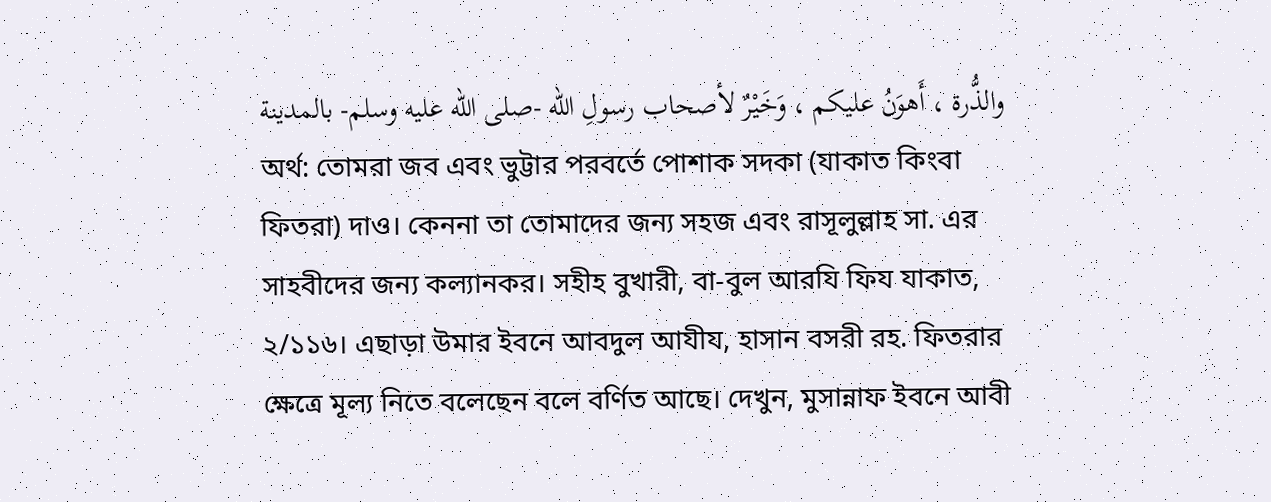والذُّرة ، أَهوَنُ عليكم ، وَخَيْرٌ لأصحاب رسولِ الله -صلى الله عليه وسلم- بالمدينة অর্থ: তোমরা জব এবং ভুট্টার পরবর্তে পোশাক সদকা (যাকাত কিংবা ফিতরা) দাও। কেননা তা তোমাদের জন্য সহজ এবং রাসূলুল্লাহ সা. এর সাহবীদের জন্য কল্যানকর। সহীহ বুখারী, বা-বুল আরযি ফিয যাকাত, ২/১১৬। এছাড়া উমার ইবনে আবদুল আযীয, হাসান বসরী রহ. ফিতরার ক্ষেত্রে মূল্য নিতে বলেছেন বলে বর্ণিত আছে। দেখুন, মুসান্নাফ ইবনে আবী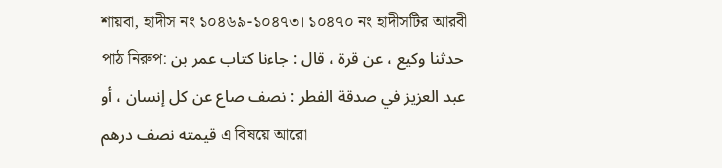শায়বা, হাদীস নং ১০৪৬৯-১০৪৭৩। ১০৪৭০ নং হাদীসটির আরবী পাঠ নিরুপ: حدثنا وكيع ، عن قرة ، قال : جاءنا كتاب عمر بن عبد العزيز في صدقة الفطر : نصف صاع عن كل إنسان ، أو قيمته نصف درهم এ বিষয়ে আরো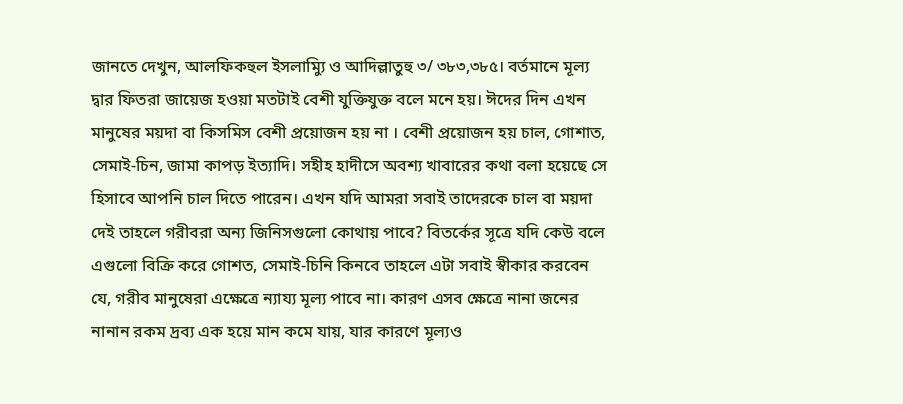জানতে দেখুন, আলফিকহুল ইসলাম্যিু ও আদিল্লাতুহু ৩/ ৩৮৩,৩৮৫। বর্তমানে মূল্য দ্বার ফিতরা জায়েজ হওয়া মতটাই বেশী যুক্তিযুক্ত বলে মনে হয়। ঈদের দিন এখন মানুষের ময়দা বা কিসমিস বেশী প্রয়োজন হয় না । বেশী প্রয়োজন হয় চাল, গোশাত, সেমাই-চিন, জামা কাপড় ইত্যাদি। সহীহ হাদীসে অবশ্য খাবারের কথা বলা হয়েছে সে হিসাবে আপনি চাল দিতে পারেন। এখন যদি আমরা সবাই তাদেরকে চাল বা ময়দা দেই তাহলে গরীবরা অন্য জিনিসগুলো কোথায় পাবে? বিতর্কের সূত্রে যদি কেউ বলে এগুলো বিক্রি করে গোশত, সেমাই-চিনি কিনবে তাহলে এটা সবাই স্বীকার করবেন যে, গরীব মানুষেরা এক্ষেত্রে ন্যায্য মূল্য পাবে না। কারণ এসব ক্ষেত্রে নানা জনের নানান রকম দ্রব্য এক হয়ে মান কমে যায়, যার কারণে মূল্যও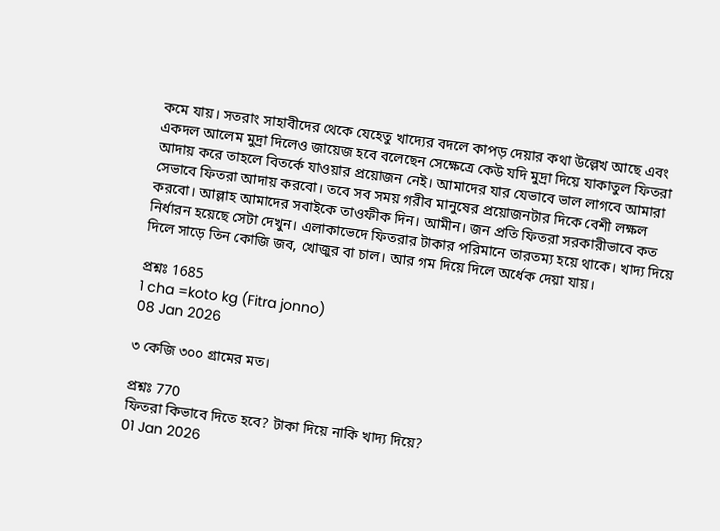কমে যায়। সতরাং সাহাবীদের থেকে যেহেতু খাদ্যের বদলে কাপড় দেয়ার কথা উল্লেখ আছে এবং একদল আলেম মুদ্রা দিলেও জায়েজ হবে বলেছেন সেক্ষেত্রে কেউ যদি মুদ্রা দিয়ে যাকাতুল ফিতরা আদায় করে তাহলে বিতর্কে যাওয়ার প্রয়োজন নেই। আমাদের যার যেভাবে ভাল লাগবে আমারা সেভাবে ফিতরা আদায় করবো। তবে সব সময় গরীব মানুষের প্রয়োজনটার দিকে বেশী লক্ষল করবো। আল্লাহ আমাদের সবাইকে তাওফীক দিন। আমীন। জন প্রতি ফিতরা সরকারীভাবে কত নির্ধারন হয়েছে সেটা দেখুন। এলাকাভেদে ফিতরার টাকার পরিমানে তারতম্য হয়ে থাকে। খাদ্য দিয়ে দিলে সাড়ে তিন কোজি জব, খোজুর বা চাল। আর গম দিয়ে দিলে অর্ধেক দেয়া যায়।

প্রশ্নঃ 1685
1 cha =koto kg (Fitra jonno)
08 Jan 2026

৩ কেজি ৩০০ গ্রামের মত।

প্রশ্নঃ 770
ফিতরা কিভাবে দিতে হবে? টাকা দিয়ে নাকি খাদ্য দিয়ে?
01 Jan 2026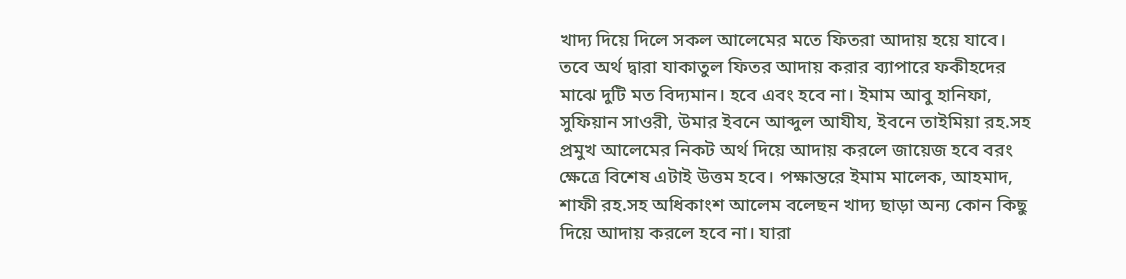খাদ্য দিয়ে দিলে সকল আলেমের মতে ফিতরা আদায় হয়ে যাবে। তবে অর্থ দ্বারা যাকাতুল ফিতর আদায় করার ব্যাপারে ফকীহদের মাঝে দুটি মত বিদ্যমান। হবে এবং হবে না। ইমাম আবু হানিফা, সুফিয়ান সাওরী, উমার ইবনে আব্দুল আযীয, ইবনে তাইমিয়া রহ.সহ প্রমুখ আলেমের নিকট অর্থ দিয়ে আদায় করলে জায়েজ হবে বরং ক্ষেত্রে বিশেষ এটাই উত্তম হবে। পক্ষান্তরে ইমাম মালেক, আহমাদ, শাফী রহ.সহ অধিকাংশ আলেম বলেছন খাদ্য ছাড়া অন্য কোন কিছু দিয়ে আদায় করলে হবে না। যারা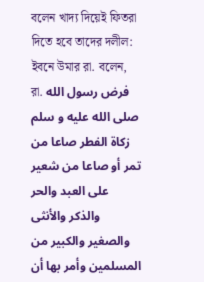বলেন খাদ্য দিয়েই ফিতরা দিতে হবে তাদের দলীল: ইবনে উমার রা. বলেন, রা. فرض رسول الله صلى الله عليه و سلم زكاة الفطر صاعا من تمر أو صاعا من شعير على العبد والحر والذكر والأنثى والصغير والكبير من المسلمين وأمر بها أن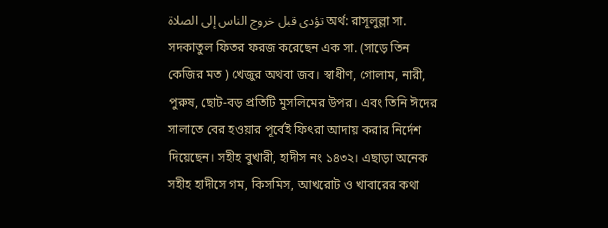تؤدى قبل خروج الناس إلى الصلاة অর্থ: রাসূলুল্লা সা. সদকাতুল ফিতর ফরজ করেছেন এক সা. (সাড়ে তিন কেজির মত ) খেজুর অথবা জব। স্বাধীণ, গোলাম, নারী, পুরুষ, ছোট-বড় প্রতিটি মুসলিমের উপর। এবং তিনি ঈদের সালাতে বের হওয়ার পূর্বেই ফিৎরা আদায় করার নির্দেশ দিয়েছেন। সহীহ বুখারী, হাদীস নং ১৪৩২। এছাড়া অনেক সহীহ হাদীসে গম, কিসমিস, আখরোট ও খাবারের কথা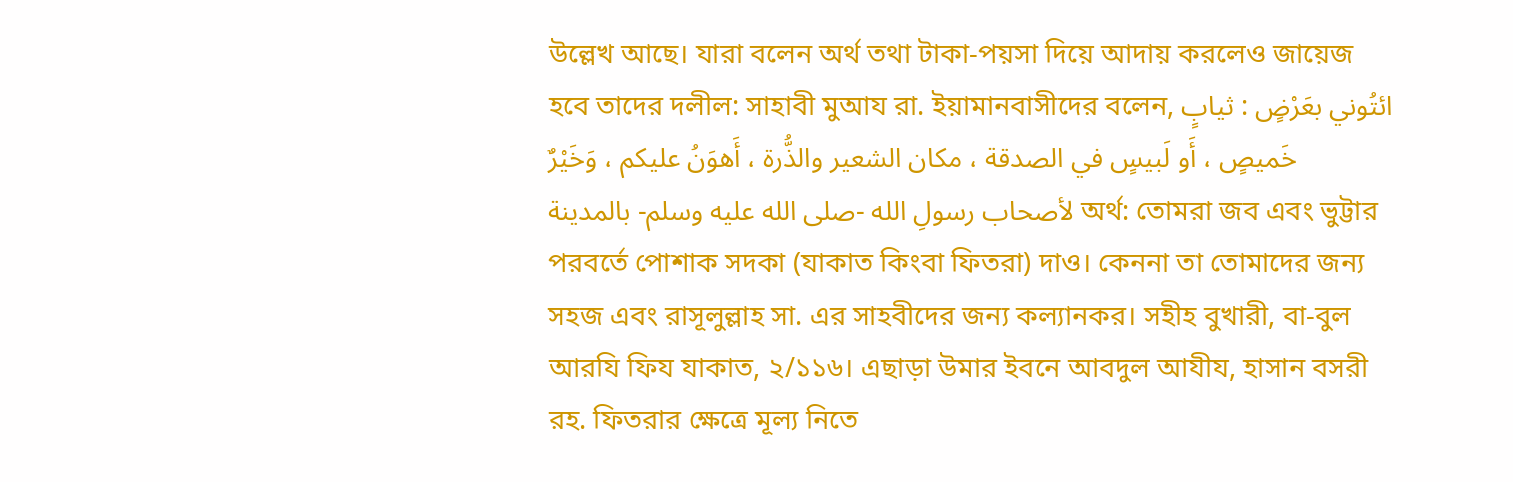উল্লেখ আছে। যারা বলেন অর্থ তথা টাকা-পয়সা দিয়ে আদায় করলেও জায়েজ হবে তাদের দলীল: সাহাবী মুআয রা. ইয়ামানবাসীদের বলেন, ائتُوني بعَرْضٍ : ثيابٍ خَميصٍ ، أَو لَبيسٍ في الصدقة ، مكان الشعير والذُّرة ، أَهوَنُ عليكم ، وَخَيْرٌ لأصحاب رسولِ الله -صلى الله عليه وسلم- بالمدينة অর্থ: তোমরা জব এবং ভুট্টার পরবর্তে পোশাক সদকা (যাকাত কিংবা ফিতরা) দাও। কেননা তা তোমাদের জন্য সহজ এবং রাসূলুল্লাহ সা. এর সাহবীদের জন্য কল্যানকর। সহীহ বুখারী, বা-বুল আরযি ফিয যাকাত, ২/১১৬। এছাড়া উমার ইবনে আবদুল আযীয, হাসান বসরী রহ. ফিতরার ক্ষেত্রে মূল্য নিতে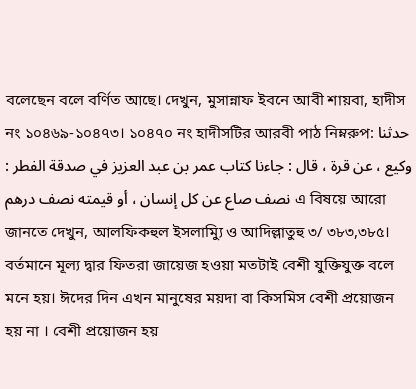বলেছেন বলে বর্ণিত আছে। দেখুন, মুসান্নাফ ইবনে আবী শায়বা, হাদীস নং ১০৪৬৯-১০৪৭৩। ১০৪৭০ নং হাদীসটির আরবী পাঠ নিম্নরুপ: حدثنا وكيع ، عن قرة ، قال : جاءنا كتاب عمر بن عبد العزيز في صدقة الفطر : نصف صاع عن كل إنسان ، أو قيمته نصف درهم এ বিষয়ে আরো জানতে দেখুন, আলফিকহুল ইসলাম্যিু ও আদিল্লাতুহু ৩/ ৩৮৩,৩৮৫। বর্তমানে মূল্য দ্বার ফিতরা জায়েজ হওয়া মতটাই বেশী যুক্তিযুক্ত বলে মনে হয়। ঈদের দিন এখন মানুষের ময়দা বা কিসমিস বেশী প্রয়োজন হয় না । বেশী প্রয়োজন হয়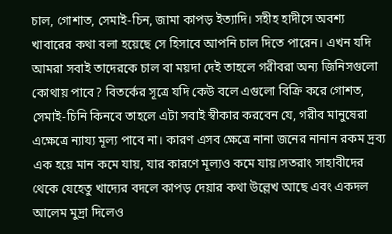চাল, গোশাত, সেমাই-চিন, জামা কাপড় ইত্যাদি। সহীহ হাদীসে অবশ্য খাবারের কথা বলা হয়েছে সে হিসাবে আপনি চাল দিতে পারেন। এখন যদি আমরা সবাই তাদেরকে চাল বা ময়দা দেই তাহলে গরীবরা অন্য জিনিসগুলো কোথায় পাবে? বিতর্কের সূত্রে যদি কেউ বলে এগুলো বিক্রি করে গোশত, সেমাই-চিনি কিনবে তাহলে এটা সবাই স্বীকার করবেন যে, গরীব মানুষেরা এক্ষেত্রে ন্যায্য মূল্য পাবে না। কারণ এসব ক্ষেত্রে নানা জনের নানান রকম দ্রব্য এক হয়ে মান কমে যায়, যার কারণে মূল্যও কমে যায়।সতরাং সাহাবীদের থেকে যেহেতু খাদ্যের বদলে কাপড় দেয়ার কথা উল্লেখ আছে এবং একদল আলেম মুদ্রা দিলেও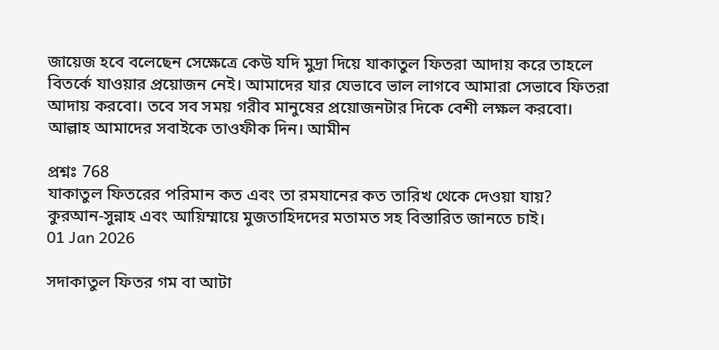জায়েজ হবে বলেছেন সেক্ষেত্রে কেউ যদি মুদ্রা দিয়ে যাকাতুল ফিতরা আদায় করে তাহলে বিতর্কে যাওয়ার প্রয়োজন নেই। আমাদের যার যেভাবে ভাল লাগবে আমারা সেভাবে ফিতরা আদায় করবো। তবে সব সময় গরীব মানুষের প্রয়োজনটার দিকে বেশী লক্ষল করবো। আল্লাহ আমাদের সবাইকে তাওফীক দিন। আমীন

প্রশ্নঃ 768
যাকাতুল ফিতরের পরিমান কত এবং তা রমযানের কত তারিখ থেকে দেওয়া যায়? কুরআন-সুন্নাহ এবং আয়িম্মায়ে মুজতাহিদদের মতামত সহ বিস্তারিত জানতে চাই।
01 Jan 2026

সদাকাতুল ফিতর গম বা আটা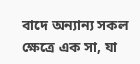বাদে অন্যান্য সকল ক্ষেত্রে এক সা, যা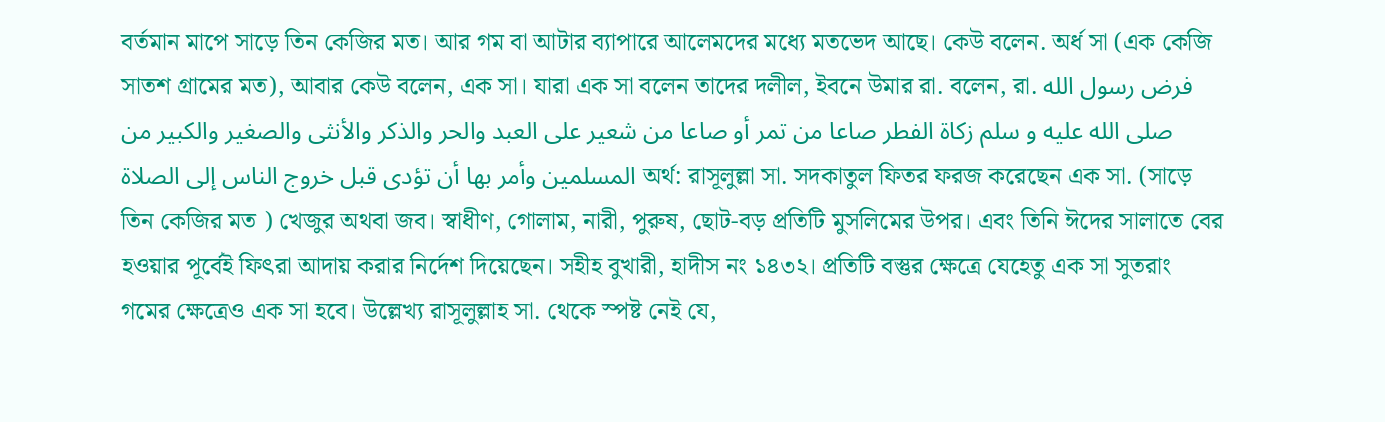বর্তমান মাপে সাড়ে তিন কেজির মত। আর গম বা আটার ব্যাপারে আলেমদের মধ্যে মতভেদ আছে। কেউ বলেন. অর্ধ সা (এক কেজি সাতশ গ্রামের মত), আবার কেউ বলেন, এক সা। যারা এক সা বলেন তাদের দলীল, ইবনে উমার রা. বলেন, রা. فرض رسول الله صلى الله عليه و سلم زكاة الفطر صاعا من تمر أو صاعا من شعير على العبد والحر والذكر والأنثى والصغير والكبير من المسلمين وأمر بها أن تؤدى قبل خروج الناس إلى الصلاة অর্থ: রাসূলুল্লা সা. সদকাতুল ফিতর ফরজ করেছেন এক সা. (সাড়ে তিন কেজির মত ) খেজুর অথবা জব। স্বাধীণ, গোলাম, নারী, পুরুষ, ছোট-বড় প্রতিটি মুসলিমের উপর। এবং তিনি ঈদের সালাতে বের হওয়ার পূর্বেই ফিৎরা আদায় করার নির্দেশ দিয়েছেন। সহীহ বুখারী, হাদীস নং ১৪৩২। প্রতিটি বস্তুর ক্ষেত্রে যেহেতু এক সা সুতরাং গমের ক্ষেত্রেও এক সা হবে। উল্লেখ্য রাসূলুল্লাহ সা. থেকে স্পষ্ট নেই যে,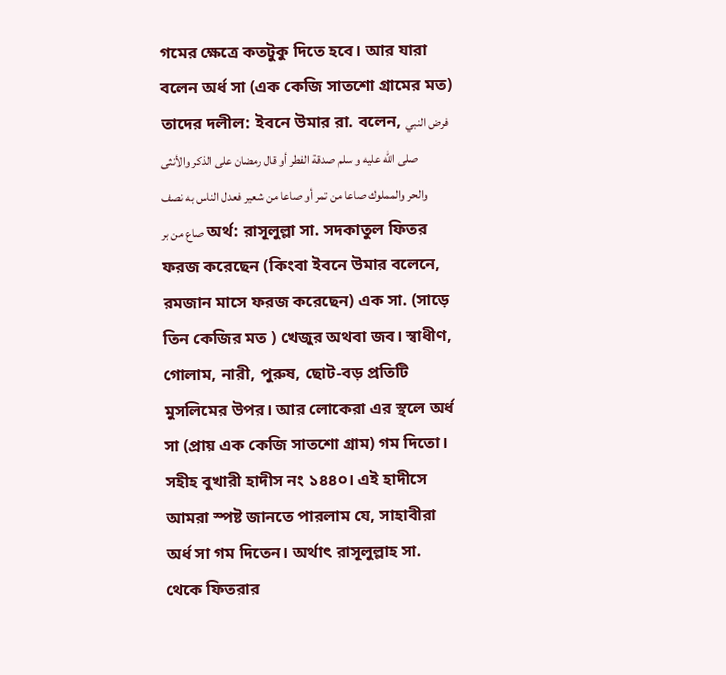গমের ক্ষেত্রে কতটুকু দিতে হবে। আর যারা বলেন অর্ধ সা (এক কেজি সাতশো গ্রামের মত) তাদের দলীল: ইবনে উমার রা. বলেন, فرض النبي صلى الله عليه و سلم صدقة الفطر أو قال رمضان على الذكر والأنثى والحر والمملوك صاعا من تمر أو صاعا من شعير فعدل الناس به نصف صاع من بر অর্থ: রাসূলুল্লা সা. সদকাতুল ফিতর ফরজ করেছেন (কিংবা ইবনে উমার বলেনে, রমজান মাসে ফরজ করেছেন) এক সা. (সাড়ে তিন কেজির মত ) খেজুর অথবা জব। স্বাধীণ, গোলাম, নারী, পুরুষ, ছোট-বড় প্রতিটি মুসলিমের উপর। আর লোকেরা এর স্থলে অর্ধ সা (প্রায় এক কেজি সাতশো গ্রাম) গম দিতো। সহীহ বুখারী হাদীস নং ১৪৪০। এই হাদীসে আমরা স্পষ্ট জানতে পারলাম যে, সাহাবীরা অর্ধ সা গম দিতেন। অর্থাৎ রাসূলুল্লাহ সা. থেকে ফিতরার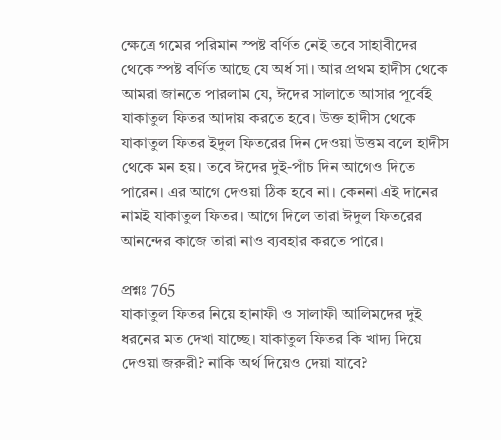ক্ষেত্রে গমের পরিমান স্পষ্ট বর্ণিত নেই তবে সাহাবীদের থেকে স্পষ্ট বর্ণিত আছে যে অর্ধ সা। আর প্রথম হাদীস থেকে আমরা জানতে পারলাম যে, ঈদের সালাতে আসার পূর্বেই যাকাতুল ফিতর আদায় করতে হবে। উক্ত হাদীস থেকে যাকাতুল ফিতর ইদুল ফিতরের দিন দেওয়া উত্তম বলে হাদীস থেকে মন হয়। তবে ঈদের দুই-পাঁচ দিন আগেও দিতে পারেন। এর আগে দেওয়া ঠিক হবে না। কেননা এই দানের নামই যাকাতুল ফিতর। আগে দিলে তারা ঈদুল ফিতরের আনন্দের কাজে তারা নাও ব্যবহার করতে পারে।

প্রশ্নঃ 765
যাকাতুল ফিতর নিয়ে হানাফী ও সালাফী আলিমদের দুই ধরনের মত দেখা যাচ্ছে। যাকাতুল ফিতর কি খাদ্য দিয়ে দেওয়া জরুরী? নাকি অর্থ দিয়েও দেয়া যাবে?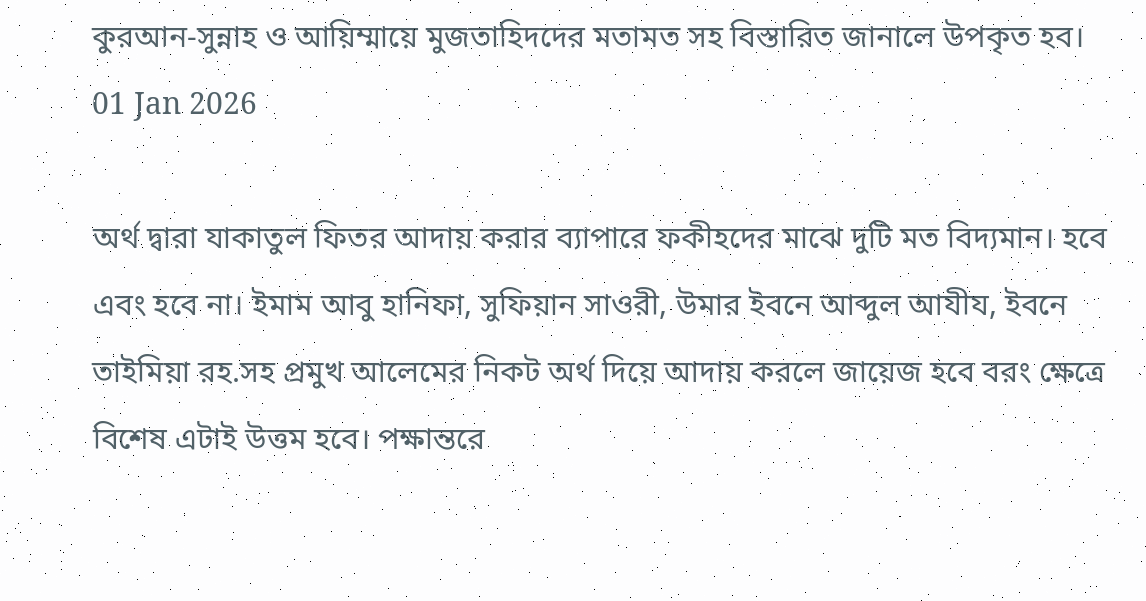কুরআন-সুন্নাহ ও আয়িম্মায়ে মুজতাহিদদের মতামত সহ বিস্তারিত জানালে উপকৃত হব।
01 Jan 2026

অর্থ দ্বারা যাকাতুল ফিতর আদায় করার ব্যাপারে ফকীহদের মাঝে দুটি মত বিদ্যমান। হবে এবং হবে না। ইমাম আবু হানিফা, সুফিয়ান সাওরী, উমার ইবনে আব্দুল আযীয, ইবনে তাইমিয়া রহ.সহ প্রমুখ আলেমের নিকট অর্থ দিয়ে আদায় করলে জায়েজ হবে বরং ক্ষেত্রে বিশেষ এটাই উত্তম হবে। পক্ষান্তরে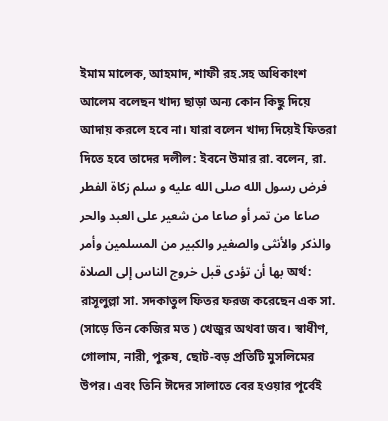ইমাম মালেক, আহমাদ, শাফী রহ.সহ অধিকাংশ আলেম বলেছন খাদ্য ছাড়া অন্য কোন কিছু দিয়ে আদায় করলে হবে না। যারা বলেন খাদ্য দিয়েই ফিতরা দিতে হবে তাদের দলীল: ইবনে উমার রা. বলেন, রা. فرض رسول الله صلى الله عليه و سلم زكاة الفطر صاعا من تمر أو صاعا من شعير على العبد والحر والذكر والأنثى والصغير والكبير من المسلمين وأمر بها أن تؤدى قبل خروج الناس إلى الصلاة অর্থ: রাসূলুল্লা সা. সদকাতুল ফিতর ফরজ করেছেন এক সা. (সাড়ে তিন কেজির মত ) খেজুর অথবা জব। স্বাধীণ, গোলাম, নারী, পুরুষ, ছোট-বড় প্রতিটি মুসলিমের উপর। এবং তিনি ঈদের সালাতে বের হওয়ার পূর্বেই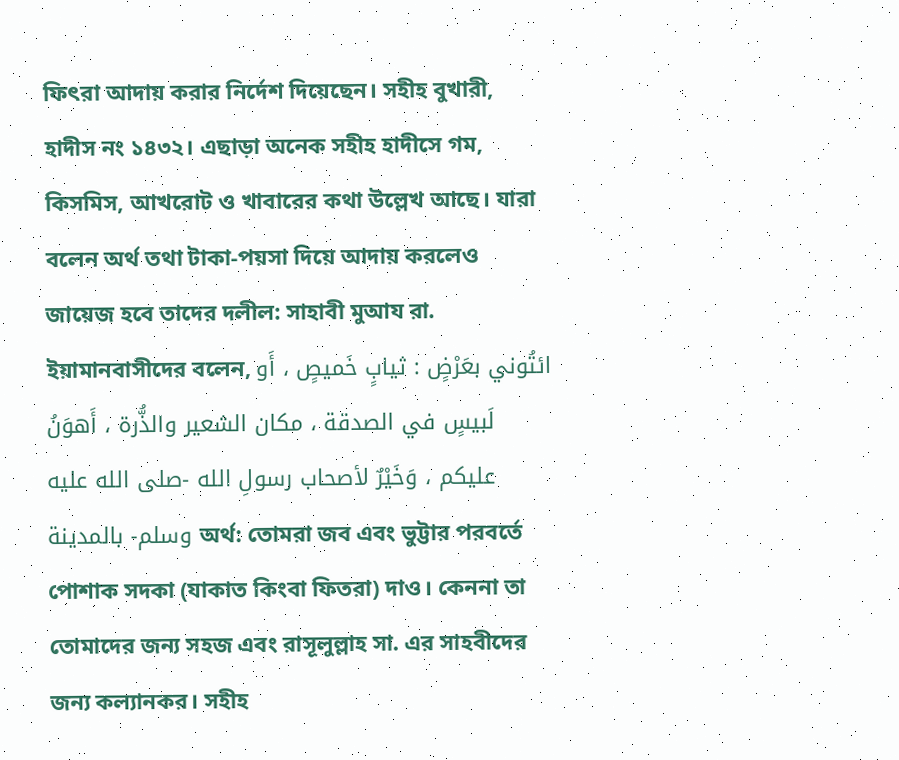ফিৎরা আদায় করার নির্দেশ দিয়েছেন। সহীহ বুখারী, হাদীস নং ১৪৩২। এছাড়া অনেক সহীহ হাদীসে গম, কিসমিস, আখরোট ও খাবারের কথা উল্লেখ আছে। যারা বলেন অর্থ তথা টাকা-পয়সা দিয়ে আদায় করলেও জায়েজ হবে তাদের দলীল: সাহাবী মুআয রা. ইয়ামানবাসীদের বলেন, ائتُوني بعَرْضٍ : ثيابٍ خَميصٍ ، أَو لَبيسٍ في الصدقة ، مكان الشعير والذُّرة ، أَهوَنُ عليكم ، وَخَيْرٌ لأصحاب رسولِ الله -صلى الله عليه وسلم- بالمدينة অর্থ: তোমরা জব এবং ভুট্টার পরবর্তে পোশাক সদকা (যাকাত কিংবা ফিতরা) দাও। কেননা তা তোমাদের জন্য সহজ এবং রাসূলুল্লাহ সা. এর সাহবীদের জন্য কল্যানকর। সহীহ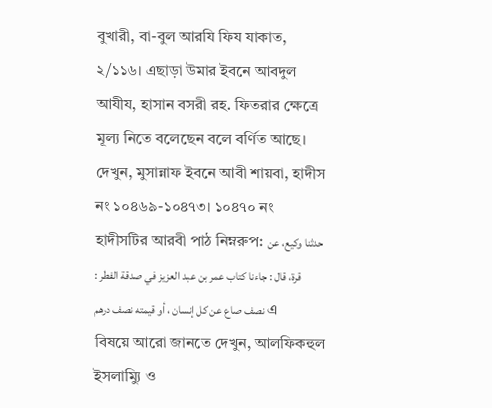বুখারী, বা-বুল আরযি ফিয যাকাত, ২/১১৬। এছাড়া উমার ইবনে আবদুল আযীয, হাসান বসরী রহ. ফিতরার ক্ষেত্রে মূল্য নিতে বলেছেন বলে বর্ণিত আছে। দেখুন, মুসান্নাফ ইবনে আবী শায়বা, হাদীস নং ১০৪৬৯-১০৪৭৩। ১০৪৭০ নং হাদীসটির আরবী পাঠ নিম্নরুপ: حدثنا وكيع، عن قرة، قال : جاءنا كتاب عمر بن عبد العزيز في صدقة الفطر : نصف صاع عن كل إنسان ، أو قيمته نصف درهم এ বিষয়ে আরো জানতে দেখুন, আলফিকহুল ইসলাম্যিু ও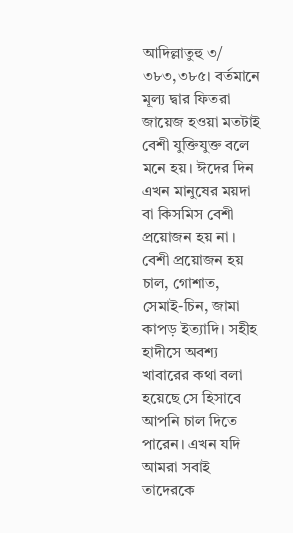আদিল্লাতুহু ৩/ ৩৮৩,৩৮৫। বর্তমানে মূল্য দ্বার ফিতরা জায়েজ হওয়া মতটাই বেশী যুক্তিযুক্ত বলে মনে হয়। ঈদের দিন এখন মানুষের ময়দা বা কিসমিস বেশী প্রয়োজন হয় না । বেশী প্রয়োজন হয় চাল, গোশাত, সেমাই-চিন, জামা কাপড় ইত্যাদি। সহীহ হাদীসে অবশ্য খাবারের কথা বলা হয়েছে সে হিসাবে আপনি চাল দিতে পারেন। এখন যদি আমরা সবাই তাদেরকে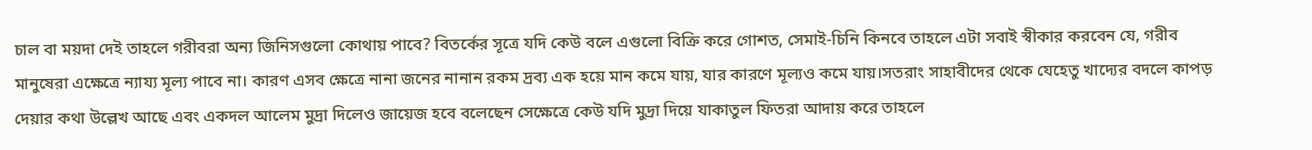চাল বা ময়দা দেই তাহলে গরীবরা অন্য জিনিসগুলো কোথায় পাবে? বিতর্কের সূত্রে যদি কেউ বলে এগুলো বিক্রি করে গোশত, সেমাই-চিনি কিনবে তাহলে এটা সবাই স্বীকার করবেন যে, গরীব মানুষেরা এক্ষেত্রে ন্যায্য মূল্য পাবে না। কারণ এসব ক্ষেত্রে নানা জনের নানান রকম দ্রব্য এক হয়ে মান কমে যায়, যার কারণে মূল্যও কমে যায়।সতরাং সাহাবীদের থেকে যেহেতু খাদ্যের বদলে কাপড় দেয়ার কথা উল্লেখ আছে এবং একদল আলেম মুদ্রা দিলেও জায়েজ হবে বলেছেন সেক্ষেত্রে কেউ যদি মুদ্রা দিয়ে যাকাতুল ফিতরা আদায় করে তাহলে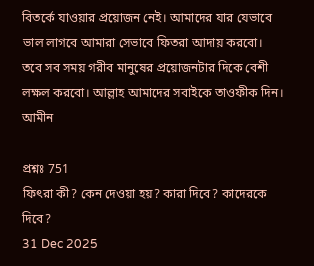বিতর্কে যাওয়ার প্রয়োজন নেই। আমাদের যার যেভাবে ভাল লাগবে আমারা সেভাবে ফিতরা আদায় করবো। তবে সব সময় গরীব মানুষের প্রয়োজনটার দিকে বেশী লক্ষল করবো। আল্লাহ আমাদের সবাইকে তাওফীক দিন। আমীন

প্রশ্নঃ 751
ফিৎরা কী? কেন দেওয়া হয়? কারা দিবে? কাদেরকে দিবে?
31 Dec 2025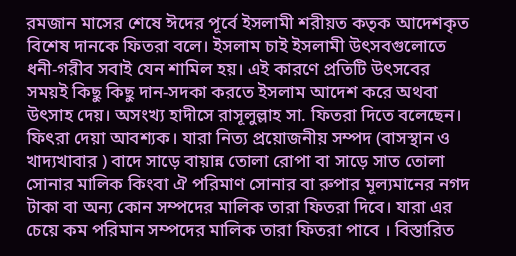রমজান মাসের শেষে ঈদের পূর্বে ইসলামী শরীয়ত কতৃক আদেশকৃত বিশেষ দানকে ফিতরা বলে। ইসলাম চাই ইসলামী উৎসবগুলোতে ধনী-গরীব সবাই যেন শামিল হয়। এই কারণে প্রতিটি উৎসবের সময়ই কিছু কিছু দান-সদকা করতে ইসলাম আদেশ করে অথবা উৎসাহ দেয়। অসংখ্য হাদীসে রাসূলুল্লাহ সা. ফিতরা দিতে বলেছেন। ফিৎরা দেয়া আবশ্যক। যারা নিত্য প্রয়োজনীয় সম্পদ (বাসস্থান ও খাদ্যখাবার ) বাদে সাড়ে বায়ান্ন তোলা রোপা বা সাড়ে সাত তোলা সোনার মালিক কিংবা ঐ পরিমাণ সোনার বা রুপার মূল্যমানের নগদ টাকা বা অন্য কোন সম্পদের মালিক তারা ফিতরা দিবে। যারা এর চেয়ে কম পরিমান সম্পদের মালিক তারা ফিতরা পাবে । বিস্তারিত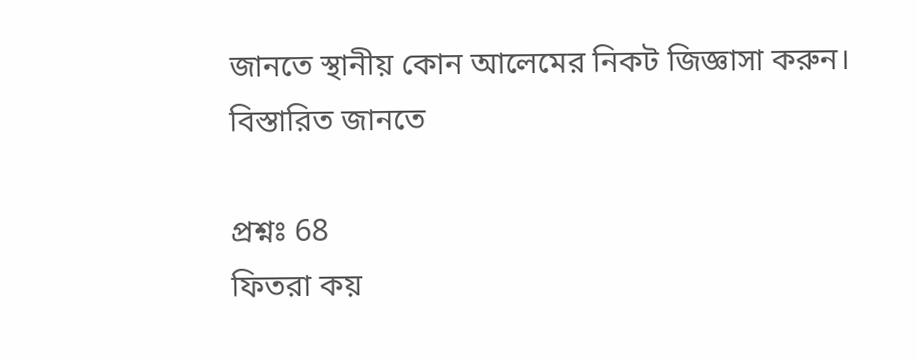জানতে স্থানীয় কোন আলেমের নিকট জিজ্ঞাসা করুন। বিস্তারিত জানতে

প্রশ্নঃ 68
ফিতরা কয়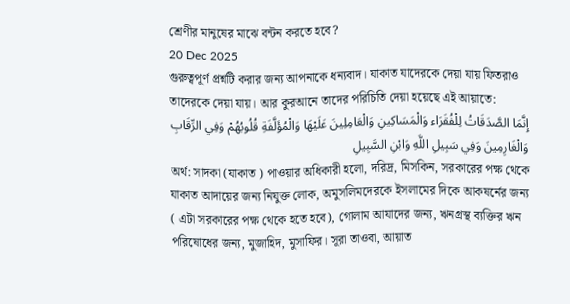শ্রেণীর মানুষের মাঝে বন্টন করতে হবে?
20 Dec 2025
গুরুত্বপূর্ণ প্রশ্নটি করার জন্য আপনাকে ধন্যবাদ। যাকাত যাদেরকে দেয়া যায় ফিতরাও তাদেরকে দেয়া যায়। আর কুরআনে তাদের পরিচিতি দেয়া হয়েছে এই আয়াতে:
إِنَّمَا الصَّدَقَاتُ لِلْفُقَرَاء وَالْمَسَاكِينِ وَالْعَامِلِينَ عَلَيْهَا وَالْمُؤَلَّفَةِ قُلُوبُهُمْ وَفِي الرِّقَابِ وَالْغَارِمِينَ وَفِي سَبِيلِ اللَّهِ وَابْنِ السَّبِيلِ
অর্থ: সাদকা (যাকাত ) পাওয়ার অধিকারী হলো, দরিদ্র, মিসকিন, সরকারের পক্ষ থেকে যাকাত আদায়ের জন্য নিযুক্ত লোক, অমুসলিমদেরকে ইসলামের দিকে আকষর্নের জন্য ( এটা সরকারের পক্ষ থেকে হতে হবে), গোলাম আযাদের জন্য, ঋনগ্রস্থ ব্যক্তির ঋন পরিষোধের জন্য, মুজাহিদ, মুসাফির। সূরা তাওবা, আয়াত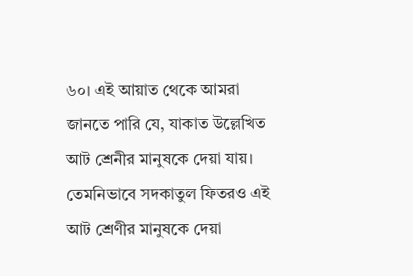৬০। এই আয়াত থেকে আমরা জানতে পারি যে, যাকাত উল্লেখিত আট শ্রেনীর মানুষকে দেয়া যায়। তেমনিভাবে সদকাতুল ফিতরও এই আট শ্রেণীর মানুষকে দেয়া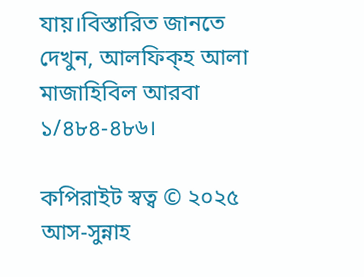যায়।বিস্তারিত জানতে দেখুন, আলফিক্হ আলা মাজাহিবিল আরবা ১/৪৮৪-৪৮৬।

কপিরাইট স্বত্ব © ২০২৫ আস-সুন্নাহ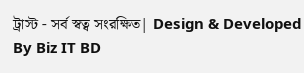ট্রাস্ট - সর্ব স্বত্ব সংরক্ষিত| Design & Developed By Biz IT BD